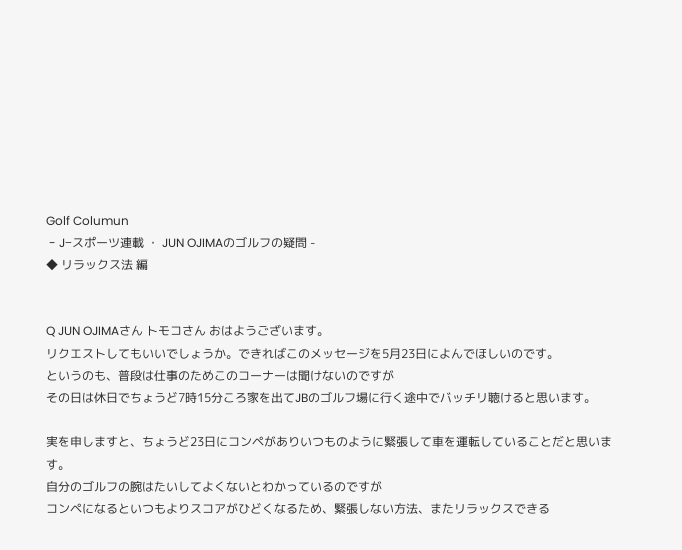Golf Columun
 - J−スポーツ連載 ・ JUN OJIMAのゴルフの疑問 -
◆ リラックス法 編


Q JUN OJIMAさん トモコさん おはようございます。
リクエストしてもいいでしょうか。できればこのメッセージを5月23日によんでほしいのです。
というのも、普段は仕事のためこのコーナーは聞けないのですが
その日は休日でちょうど7時15分ころ家を出てJBのゴルフ場に行く途中でバッチリ聴けると思います。

実を申しますと、ちょうど23日にコンペがありいつものように緊張して車を運転していることだと思います。
自分のゴルフの腕はたいしてよくないとわかっているのですが
コンペになるといつもよりスコアがひどくなるため、緊張しない方法、またリラックスできる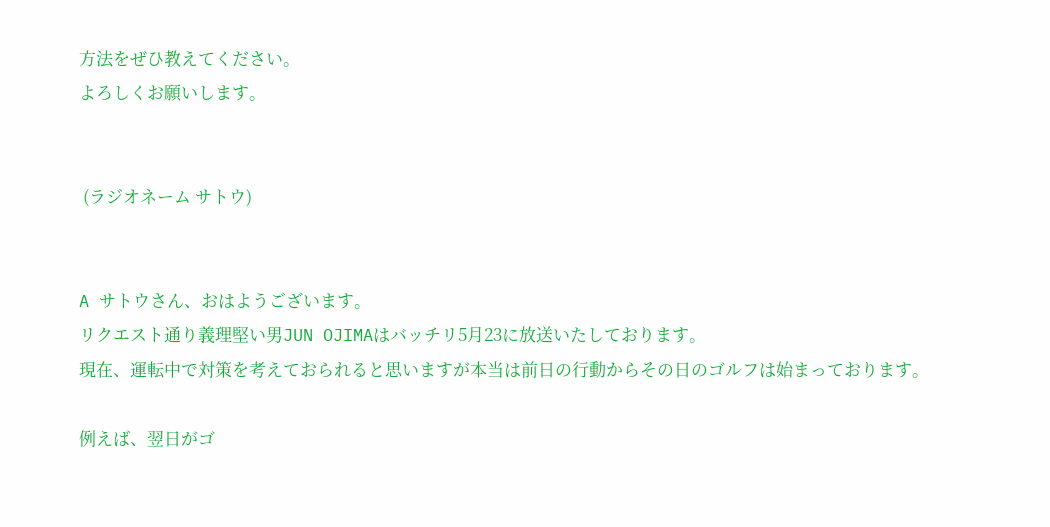方法をぜひ教えてください。
よろしくお願いします。


 (ラジオネーム サトウ)


A サトウさん、おはようございます。
リクエスト通り義理堅い男JUN OJIMAはバッチリ5月23に放送いたしております。
現在、運転中で対策を考えておられると思いますが本当は前日の行動からその日のゴルフは始まっております。

例えば、翌日がゴ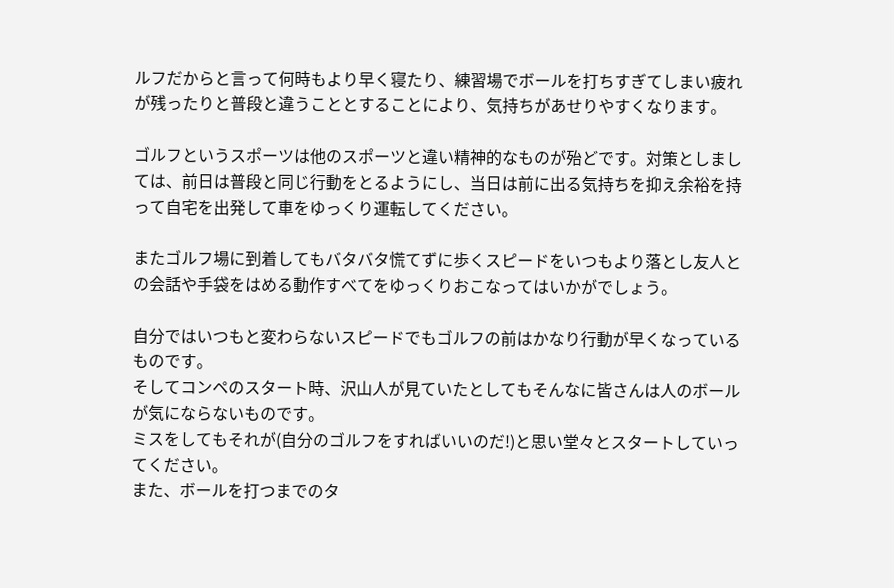ルフだからと言って何時もより早く寝たり、練習場でボールを打ちすぎてしまい疲れが残ったりと普段と違うこととすることにより、気持ちがあせりやすくなります。

ゴルフというスポーツは他のスポーツと違い精神的なものが殆どです。対策としましては、前日は普段と同じ行動をとるようにし、当日は前に出る気持ちを抑え余裕を持って自宅を出発して車をゆっくり運転してください。

またゴルフ場に到着してもバタバタ慌てずに歩くスピードをいつもより落とし友人との会話や手袋をはめる動作すべてをゆっくりおこなってはいかがでしょう。

自分ではいつもと変わらないスピードでもゴルフの前はかなり行動が早くなっているものです。
そしてコンペのスタート時、沢山人が見ていたとしてもそんなに皆さんは人のボールが気にならないものです。
ミスをしてもそれが(自分のゴルフをすればいいのだ!)と思い堂々とスタートしていってください。
また、ボールを打つまでのタ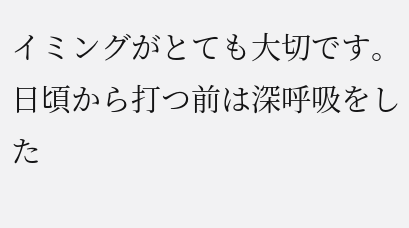イミングがとても大切です。
日頃から打つ前は深呼吸をした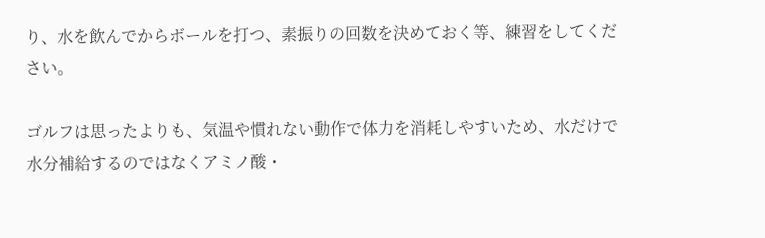り、水を飲んでからボールを打つ、素振りの回数を決めておく等、練習をしてください。

ゴルフは思ったよりも、気温や慣れない動作で体力を消耗しやすいため、水だけで水分補給するのではなくアミノ酸・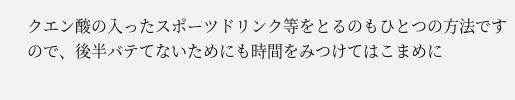クエン酸の入ったスポーツドリンク等をとるのもひとつの方法ですので、後半バテてないためにも時間をみつけてはこまめに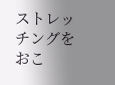ストレッチングをおこ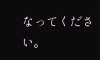なってください。